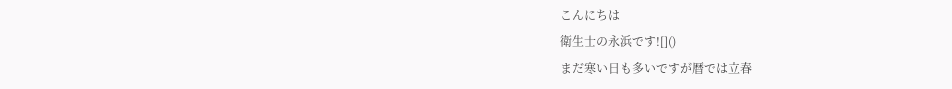こんにちは
衛生士の永浜です![]()
まだ寒い日も多いですが暦では立春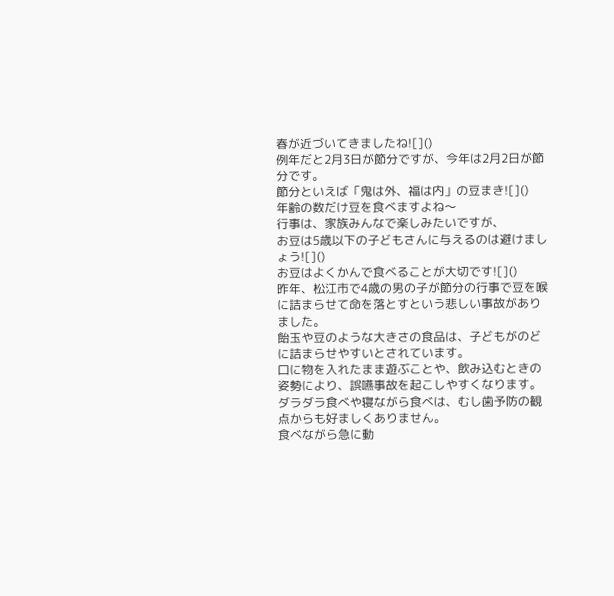春が近づいてきましたね![]()
例年だと2月3日が節分ですが、今年は2月2日が節分です。
節分といえば「鬼は外、福は内」の豆まき![]()
年齢の数だけ豆を食べますよね〜
行事は、家族みんなで楽しみたいですが、
お豆は5歳以下の子どもさんに与えるのは避けましょう![]()
お豆はよくかんで食べることが大切です![]()
昨年、松江市で4歳の男の子が節分の行事で豆を喉に詰まらせて命を落とすという悲しい事故がありました。
飴玉や豆のような大きさの食品は、子どもがのどに詰まらせやすいとされています。
口に物を入れたまま遊ぶことや、飲み込むときの姿勢により、誤嚥事故を起こしやすくなります。
ダラダラ食べや寝ながら食べは、むし歯予防の観点からも好ましくありません。
食べながら急に動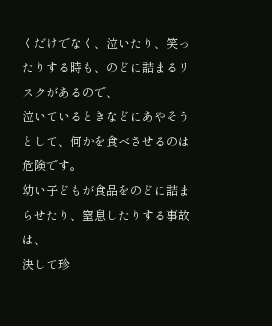くだけでなく、泣いたり、笑ったりする時も、のどに詰まるリスクがあるので、
泣いているときなどにあやそうとして、何かを食べさせるのは危険です。
幼い子どもが食品をのどに詰まらせたり、窒息したりする事故は、
決して珍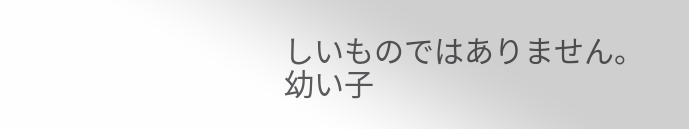しいものではありません。
幼い子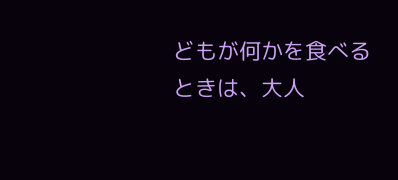どもが何かを食べるときは、大人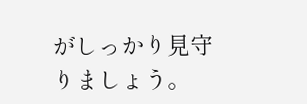がしっかり見守りましょう。